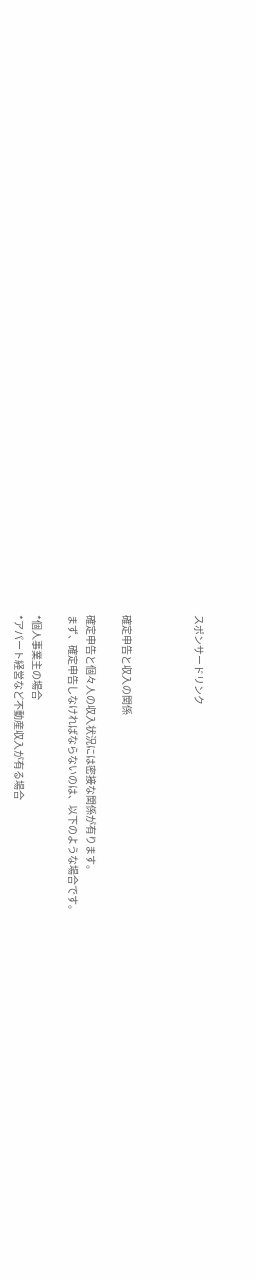スポンサードリンク



確定申告と収入の関係

確定申告と個々人の収入状況には密接な関係が有ります。
まず、確定申告しなければならないのは、以下のような場合です。

*個人事業主の場合
*アパート経営など不動産収入が有る場合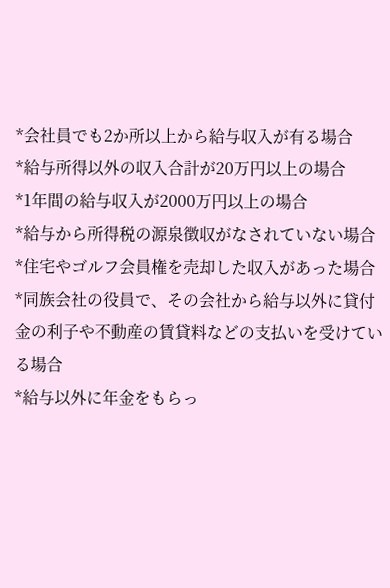*会社員でも2か所以上から給与収入が有る場合
*給与所得以外の収入合計が20万円以上の場合
*1年間の給与収入が2000万円以上の場合
*給与から所得税の源泉徴収がなされていない場合
*住宅やゴルフ会員権を売却した収入があった場合
*同族会社の役員で、その会社から給与以外に貸付金の利子や不動産の賃貸料などの支払いを受けている場合
*給与以外に年金をもらっ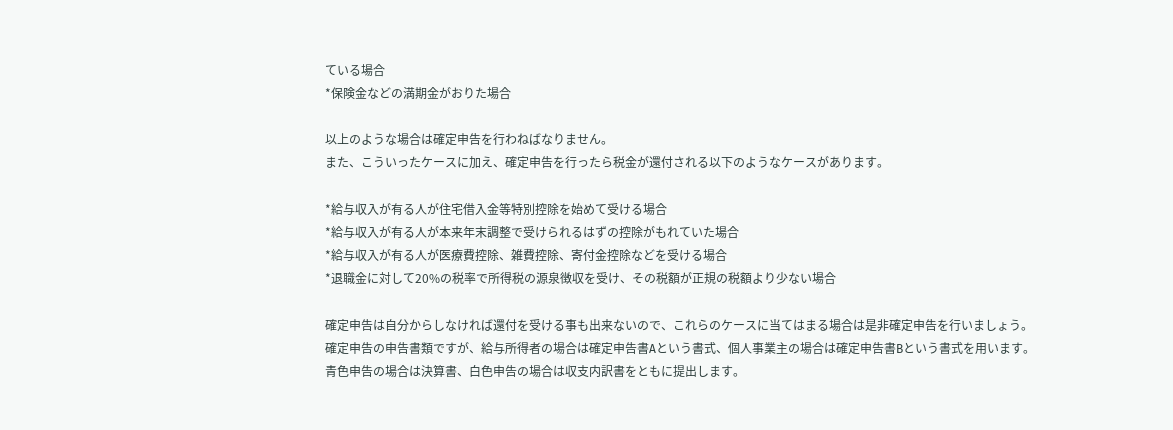ている場合
*保険金などの満期金がおりた場合

以上のような場合は確定申告を行わねばなりません。
また、こういったケースに加え、確定申告を行ったら税金が還付される以下のようなケースがあります。

*給与収入が有る人が住宅借入金等特別控除を始めて受ける場合
*給与収入が有る人が本来年末調整で受けられるはずの控除がもれていた場合
*給与収入が有る人が医療費控除、雑費控除、寄付金控除などを受ける場合
*退職金に対して20%の税率で所得税の源泉徴収を受け、その税額が正規の税額より少ない場合

確定申告は自分からしなければ還付を受ける事も出来ないので、これらのケースに当てはまる場合は是非確定申告を行いましょう。
確定申告の申告書類ですが、給与所得者の場合は確定申告書Aという書式、個人事業主の場合は確定申告書Bという書式を用います。
青色申告の場合は決算書、白色申告の場合は収支内訳書をともに提出します。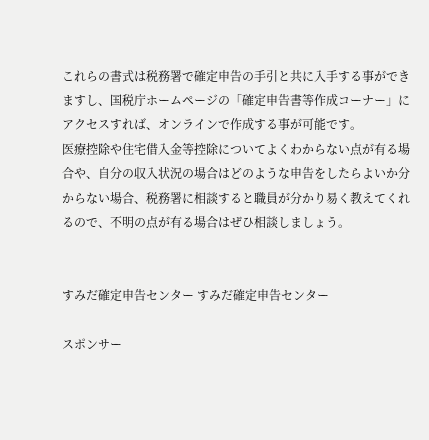これらの書式は税務署で確定申告の手引と共に入手する事ができますし、国税庁ホームページの「確定申告書等作成コーナー」にアクセスすれば、オンラインで作成する事が可能です。
医療控除や住宅借入金等控除についてよくわからない点が有る場合や、自分の収入状況の場合はどのような申告をしたらよいか分からない場合、税務署に相談すると職員が分かり易く教えてくれるので、不明の点が有る場合はぜひ相談しましょう。


すみだ確定申告センター すみだ確定申告センター

スポンサー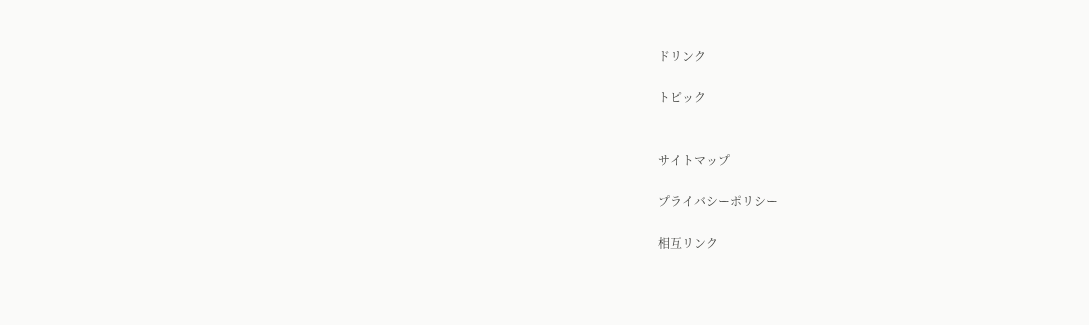ドリンク

トピック


サイトマップ

プライバシーポリシー

相互リンク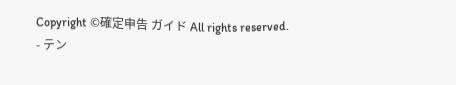Copyright ©確定申告 ガイド All rights reserved.
- テン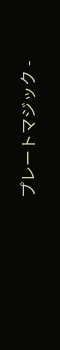プレートマジック -